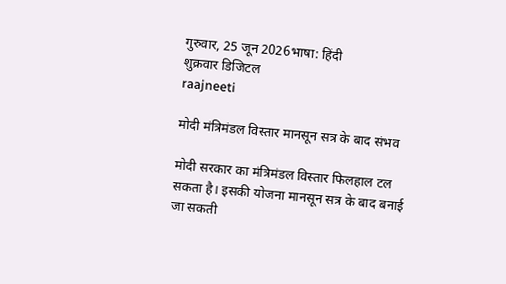गुरुवार, 25 जून 2026भाषा: हिंदी
शुक्रवार डिजिटल
raajneeti

मोदी मंत्रिमंडल विस्तार मानसून सत्र के बाद संभव

मोदी सरकार का मंत्रिमंडल विस्तार फिलहाल टल सकता है। इसकी योजना मानसून सत्र के बाद बनाई जा सकती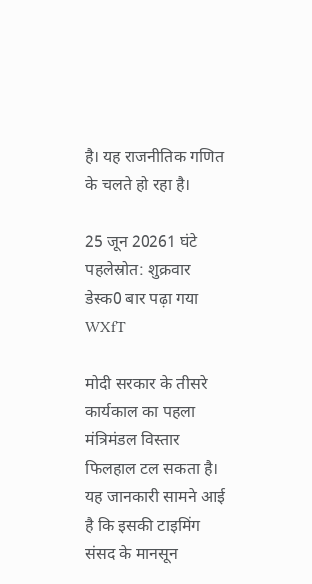है। यह राजनीतिक गणित के चलते हो रहा है।

25 जून 20261 घंटे पहलेस्रोत: शुक्रवार डेस्क0 बार पढ़ा गया
WXfT

मोदी सरकार के तीसरे कार्यकाल का पहला मंत्रिमंडल विस्तार फिलहाल टल सकता है। यह जानकारी सामने आई है कि इसकी टाइमिंग संसद के मानसून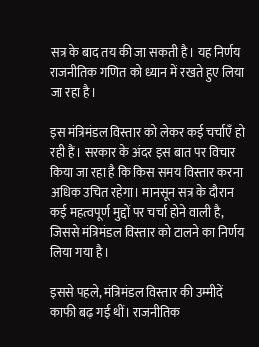सत्र के बाद तय की जा सकती है। यह निर्णय राजनीतिक गणित को ध्यान में रखते हुए लिया जा रहा है।

इस मंत्रिमंडल विस्तार को लेकर कई चर्चाएँ हो रही हैं। सरकार के अंदर इस बात पर विचार किया जा रहा है कि किस समय विस्तार करना अधिक उचित रहेगा। मानसून सत्र के दौरान कई महत्वपूर्ण मुद्दों पर चर्चा होने वाली है, जिससे मंत्रिमंडल विस्तार को टालने का निर्णय लिया गया है।

इससे पहले, मंत्रिमंडल विस्तार की उम्मीदें काफी बढ़ गई थीं। राजनीतिक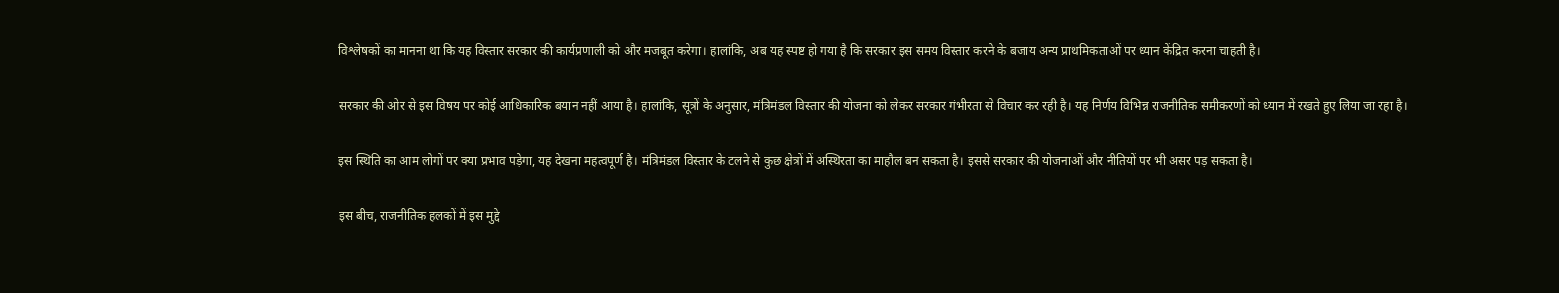विश्लेषकों का मानना था कि यह विस्तार सरकार की कार्यप्रणाली को और मजबूत करेगा। हालांकि, अब यह स्पष्ट हो गया है कि सरकार इस समय विस्तार करने के बजाय अन्य प्राथमिकताओं पर ध्यान केंद्रित करना चाहती है।

सरकार की ओर से इस विषय पर कोई आधिकारिक बयान नहीं आया है। हालांकि, सूत्रों के अनुसार, मंत्रिमंडल विस्तार की योजना को लेकर सरकार गंभीरता से विचार कर रही है। यह निर्णय विभिन्न राजनीतिक समीकरणों को ध्यान में रखते हुए लिया जा रहा है।

इस स्थिति का आम लोगों पर क्या प्रभाव पड़ेगा, यह देखना महत्वपूर्ण है। मंत्रिमंडल विस्तार के टलने से कुछ क्षेत्रों में अस्थिरता का माहौल बन सकता है। इससे सरकार की योजनाओं और नीतियों पर भी असर पड़ सकता है।

इस बीच, राजनीतिक हलकों में इस मुद्दे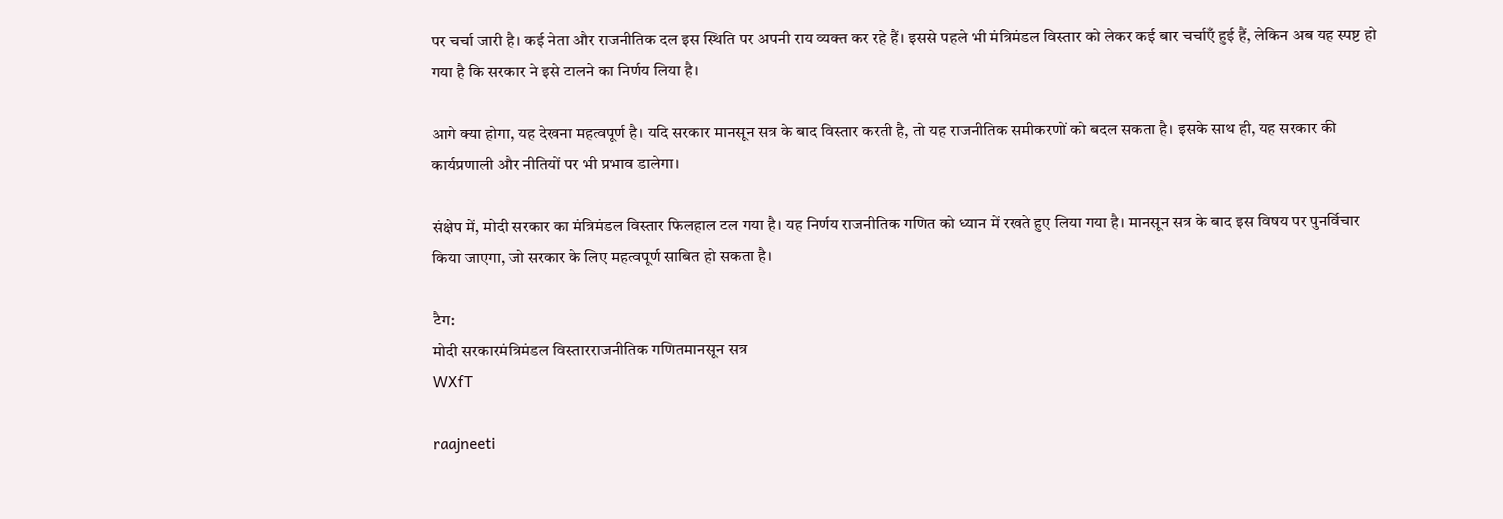पर चर्चा जारी है। कई नेता और राजनीतिक दल इस स्थिति पर अपनी राय व्यक्त कर रहे हैं। इससे पहले भी मंत्रिमंडल विस्तार को लेकर कई बार चर्चाएँ हुई हैं, लेकिन अब यह स्पष्ट हो गया है कि सरकार ने इसे टालने का निर्णय लिया है।

आगे क्या होगा, यह देखना महत्वपूर्ण है। यदि सरकार मानसून सत्र के बाद विस्तार करती है, तो यह राजनीतिक समीकरणों को बदल सकता है। इसके साथ ही, यह सरकार की कार्यप्रणाली और नीतियों पर भी प्रभाव डालेगा।

संक्षेप में, मोदी सरकार का मंत्रिमंडल विस्तार फिलहाल टल गया है। यह निर्णय राजनीतिक गणित को ध्यान में रखते हुए लिया गया है। मानसून सत्र के बाद इस विषय पर पुनर्विचार किया जाएगा, जो सरकार के लिए महत्वपूर्ण साबित हो सकता है।

टैग:
मोदी सरकारमंत्रिमंडल विस्तारराजनीतिक गणितमानसून सत्र
WXfT

raajneeti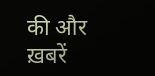की और ख़बरें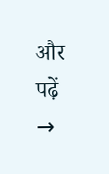और पढ़ें →